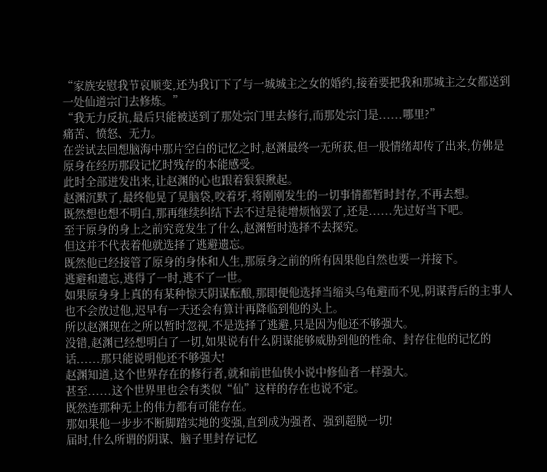“家族安慰我节哀顺变,还为我订下了与一城城主之女的婚约,接着要把我和那城主之女都送到一处仙道宗门去修炼。”
“我无力反抗,最后只能被送到了那处宗门里去修行,而那处宗门是......哪里?”
痛苦、愤怒、无力。
在尝试去回想脑海中那片空白的记忆之时,赵渊最终一无所获,但一股情绪却传了出来,仿佛是原身在经历那段记忆时残存的本能感受。
此时全部迸发出来,让赵渊的心也跟着狠狠揪起。
赵渊沉默了,最终他晃了晃脑袋,咬着牙,将刚刚发生的一切事情都暂时封存,不再去想。
既然想也想不明白,那再继续纠结下去不过是徒增烦恼罢了,还是......先过好当下吧。
至于原身的身上之前究竟发生了什么,赵渊暂时选择不去探究。
但这并不代表着他就选择了逃避遗忘。
既然他已经接管了原身的身体和人生,那原身之前的所有因果他自然也要一并接下。
逃避和遗忘,逃得了一时,逃不了一世。
如果原身身上真的有某种惊天阴谋酝酿,那即便他选择当缩头乌龟避而不见,阴谋背后的主事人也不会放过他,迟早有一天还会有算计再降临到他的头上。
所以赵渊现在之所以暂时忽视,不是选择了逃避,只是因为他还不够强大。
没错,赵渊已经想明白了一切,如果说有什么阴谋能够威胁到他的性命、封存住他的记忆的话......那只能说明他还不够强大!
赵渊知道,这个世界存在的修行者,就和前世仙侠小说中修仙者一样强大。
甚至......这个世界里也会有类似“仙”这样的存在也说不定。
既然连那种无上的伟力都有可能存在。
那如果他一步步不断脚踏实地的变强,直到成为强者、强到超脱一切!
届时,什么所谓的阴谋、脑子里封存记忆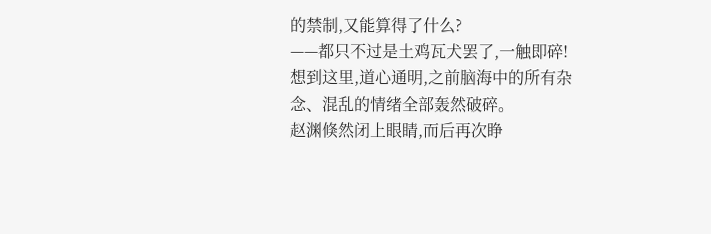的禁制,又能算得了什么?
——都只不过是土鸡瓦犬罢了,一触即碎!
想到这里,道心通明,之前脑海中的所有杂念、混乱的情绪全部轰然破碎。
赵渊倏然闭上眼睛,而后再次睁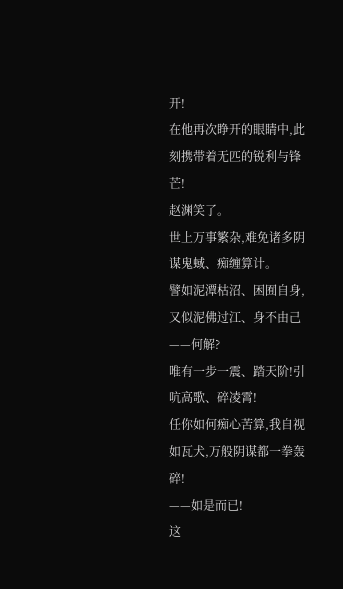开!
在他再次睁开的眼睛中,此刻携带着无匹的锐利与锋芒!
赵渊笑了。
世上万事繁杂,难免诸多阴谋鬼蜮、痴缠算计。
譬如泥潭枯沼、困囿自身,又似泥佛过江、身不由己——何解?
唯有一步一震、踏天阶!引吭高歌、碎凌霄!
任你如何痴心苦算,我自视如瓦犬,万般阴谋都一拳轰碎!
——如是而已!
这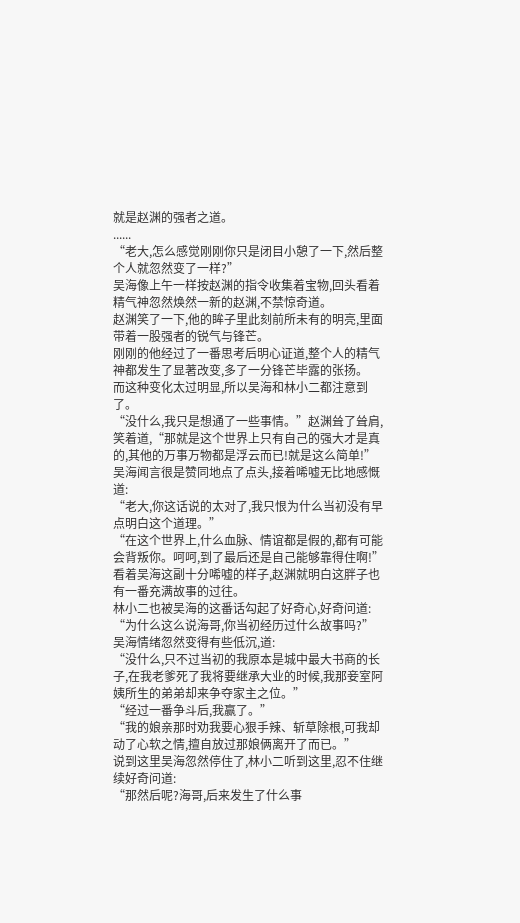就是赵渊的强者之道。
......
“老大,怎么感觉刚刚你只是闭目小憩了一下,然后整个人就忽然变了一样?”
吴海像上午一样按赵渊的指令收集着宝物,回头看着精气神忽然焕然一新的赵渊,不禁惊奇道。
赵渊笑了一下,他的眸子里此刻前所未有的明亮,里面带着一股强者的锐气与锋芒。
刚刚的他经过了一番思考后明心证道,整个人的精气神都发生了显著改变,多了一分锋芒毕露的张扬。
而这种变化太过明显,所以吴海和林小二都注意到了。
“没什么,我只是想通了一些事情。”赵渊耸了耸肩,笑着道,“那就是这个世界上只有自己的强大才是真的,其他的万事万物都是浮云而已!就是这么简单!”
吴海闻言很是赞同地点了点头,接着唏嘘无比地感慨道:
“老大,你这话说的太对了,我只恨为什么当初没有早点明白这个道理。”
“在这个世界上,什么血脉、情谊都是假的,都有可能会背叛你。呵呵,到了最后还是自己能够靠得住啊!”
看着吴海这副十分唏嘘的样子,赵渊就明白这胖子也有一番充满故事的过往。
林小二也被吴海的这番话勾起了好奇心,好奇问道:
“为什么这么说海哥,你当初经历过什么故事吗?”
吴海情绪忽然变得有些低沉,道:
“没什么,只不过当初的我原本是城中最大书商的长子,在我老爹死了我将要继承大业的时候,我那妾室阿姨所生的弟弟却来争夺家主之位。”
“经过一番争斗后,我赢了。”
“我的娘亲那时劝我要心狠手辣、斩草除根,可我却动了心软之情,擅自放过那娘俩离开了而已。”
说到这里吴海忽然停住了,林小二听到这里,忍不住继续好奇问道:
“那然后呢?海哥,后来发生了什么事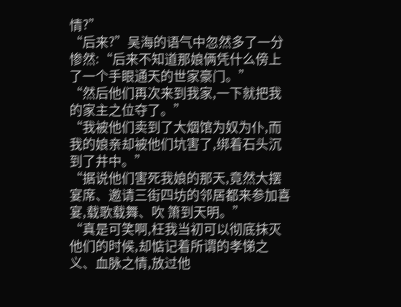情?”
“后来?”吴海的语气中忽然多了一分惨然:“后来不知道那娘俩凭什么傍上了一个手眼通天的世家豪门。”
“然后他们再次来到我家,一下就把我的家主之位夺了。”
“我被他们卖到了大烟馆为奴为仆,而我的娘亲却被他们坑害了,绑着石头沉到了井中。”
“据说他们害死我娘的那天,竟然大摆宴席、邀请三街四坊的邻居都来参加喜宴,载歌载舞、吹 箫到天明。”
“真是可笑啊,枉我当初可以彻底抹灭他们的时候,却惦记着所谓的孝悌之义、血脉之情,放过他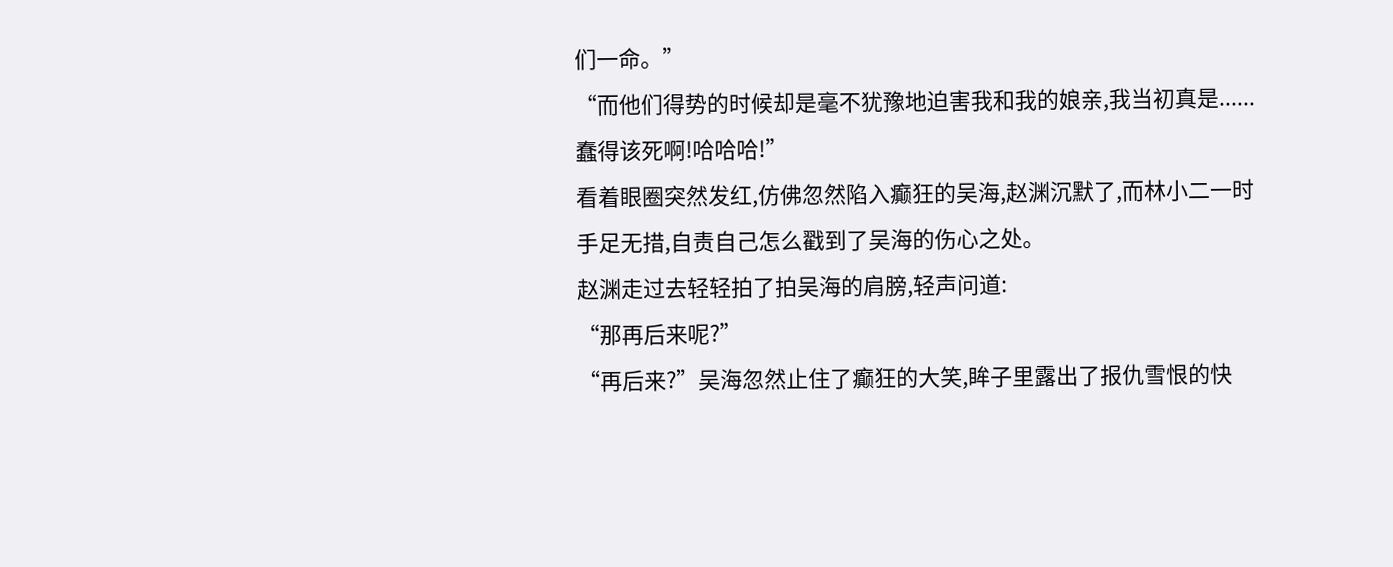们一命。”
“而他们得势的时候却是毫不犹豫地迫害我和我的娘亲,我当初真是......蠢得该死啊!哈哈哈!”
看着眼圈突然发红,仿佛忽然陷入癫狂的吴海,赵渊沉默了,而林小二一时手足无措,自责自己怎么戳到了吴海的伤心之处。
赵渊走过去轻轻拍了拍吴海的肩膀,轻声问道:
“那再后来呢?”
“再后来?”吴海忽然止住了癫狂的大笑,眸子里露出了报仇雪恨的快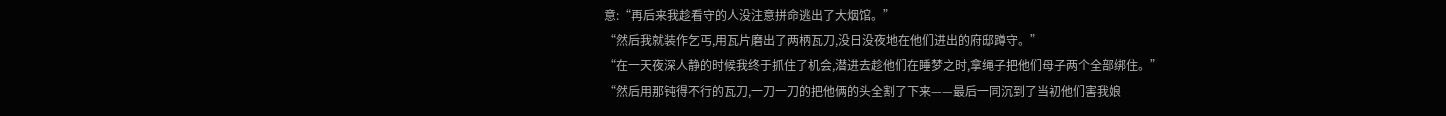意:“再后来我趁看守的人没注意拼命逃出了大烟馆。”
“然后我就装作乞丐,用瓦片磨出了两柄瓦刀,没日没夜地在他们进出的府邸蹲守。”
“在一天夜深人静的时候我终于抓住了机会,潜进去趁他们在睡梦之时,拿绳子把他们母子两个全部绑住。”
“然后用那钝得不行的瓦刀,一刀一刀的把他俩的头全割了下来——最后一同沉到了当初他们害我娘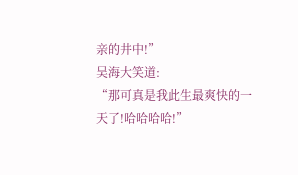亲的井中!”
吴海大笑道:
“那可真是我此生最爽快的一天了!哈哈哈哈!”